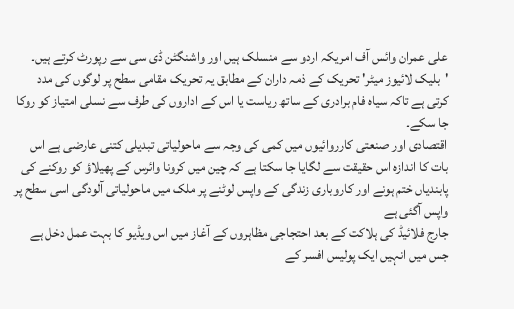علی عمران وائس آف امریکہ اردو سے منسلک ہیں اور واشنگٹن ڈی سی سے رپورٹ کرتے ہیں۔
'بلیک لائیوز میٹر' تحریک کے ذمہ داران کے مطابق یہ تحریک مقامی سطح پر لوگوں کی مدد کرتی ہے تاکہ سیاہ فام برادری کے ساتھ ریاست یا اس کے اداروں کی طرف سے نسلی امتیاز کو روکا جا سکے۔
اقتصادی اور صنعتی کارروائیوں میں کمی کی وجہ سے ماحولیاتی تبدیلی کتنی عارضی ہے اس بات کا اندازہ اس حقیقت سے لگایا جا سکتا ہے کہ چین میں کرونا وائرس کے پھیلاؤ کو روکنے کی پابندیاں ختم ہونے اور کاروباری زندگی کے واپس لوٹنے پر ملک میں ماحولیاتی آلودگی اسی سطح پر واپس آگئی ہے
جارج فلائیڈ کی ہلاکت کے بعد احتجاجی مظاہروں کے آغاز میں اس ویڈیو کا بہت عمل دخل ہے جس میں انہیں ایک پولیس افسر کے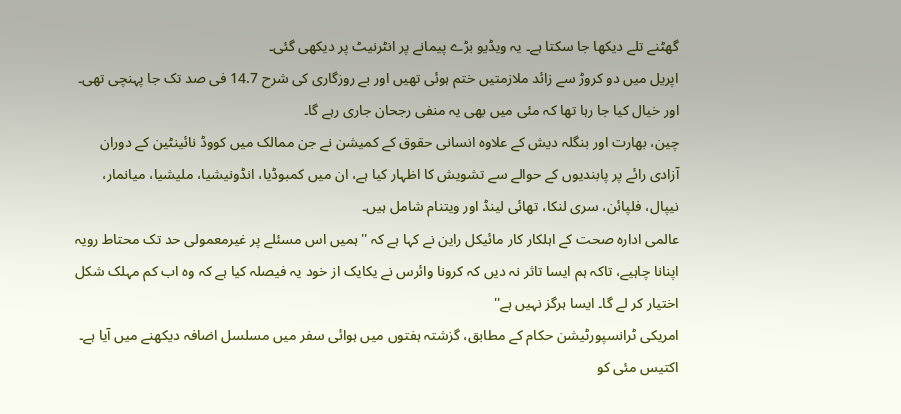گھٹنے تلے دیکھا جا سکتا ہے۔ یہ ویڈیو بڑے پیمانے پر انٹرنیٹ پر دیکھی گئی۔
اپریل میں دو کروڑ سے زائد ملازمتیں ختم ہوئی تھیں اور بے روزگاری کی شرح 14.7 فی صد تک جا پہنچی تھی۔ اور خیال کیا جا رہا تھا کہ مئی میں بھی یہ منفی رجحان جاری رہے گا۔
چین، بھارت اور بنگلہ دیش کے علاوہ انسانی حقوق کے کمیشن نے جن ممالک میں کووڈ نائینٹین کے دوران آزادی رائے پر پابندیوں کے حوالے سے تشویش کا اظہار کیا ہے، ان میں کمبوڈیا، انڈونیشیا، ملیشیا، میانمار، نیپال، فلپائن، سری لنکا، تھائی لینڈ اور ویتنام شامل ہیں۔
عالمی ادارہ صحت کے اہلکار کار مائیکل راین نے کہا ہے کہ ''ہمیں اس مسئلے پر غیرمعمولی حد تک محتاط رویہ اپنانا چاہیے، تاکہ ہم ایسا تاثر نہ دیں کہ کرونا وائرس نے یکایک از خود یہ فیصلہ کیا ہے کہ وہ اب کم مہلک شکل اختیار کر لے گا۔ ایسا ہرگز نہیں ہے''
امریکی ٹرانسپورٹیشن حکام کے مطابق، گزشتہ ہفتوں میں ہوائی سفر میں مسلسل اضافہ دیکھنے میں آیا ہے۔ اکتیس مئی کو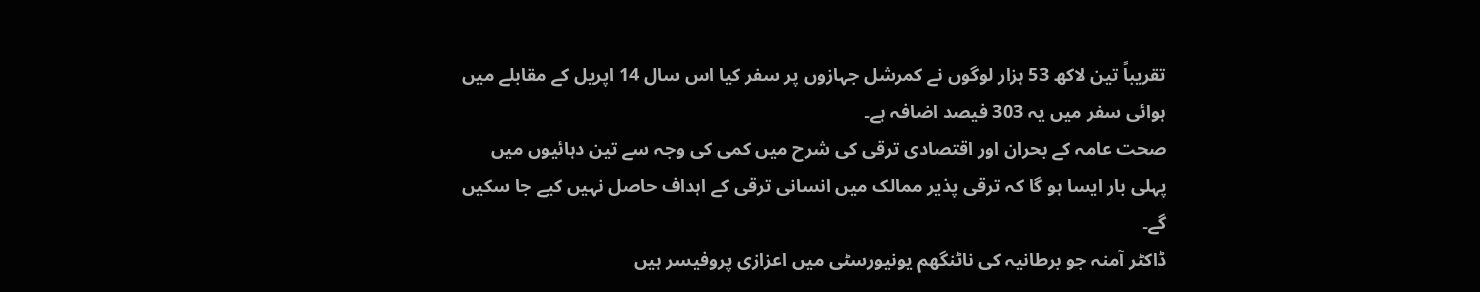تقریباً تین لاکھ 53 ہزار لوگوں نے کمرشل جہازوں پر سفر کیا اس سال 14 اپریل کے مقابلے میں ہوائی سفر میں یہ 303 فیصد اضافہ ہے۔
صحت عامہ کے بحران اور اقتصادی ترقی کی شرح میں کمی کی وجہ سے تین دہائیوں میں پہلی بار ایسا ہو گا کہ ترقی پذیر ممالک میں انسانی ترقی کے اہداف حاصل نہیں کیے جا سکیں گے۔
ڈاکٹر آمنہ جو برطانیہ کی ناٹنگھم یونیورسٹی میں اعزازی پروفیسر ہیں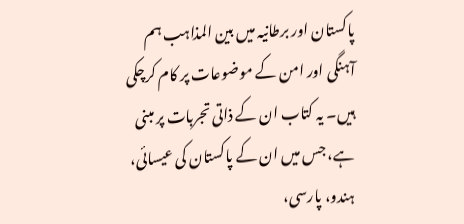پاکستان اور برطانیہ میں بین المذاہب ہم آہنگی اور امن کے موضوعات پر کام کرچکی ہیں۔ یہ کتاب ان کے ذاتی تجربات پر مبنی ہے، جس میں ان کے پاکستان کی عیسائی، ہندو، پارسی،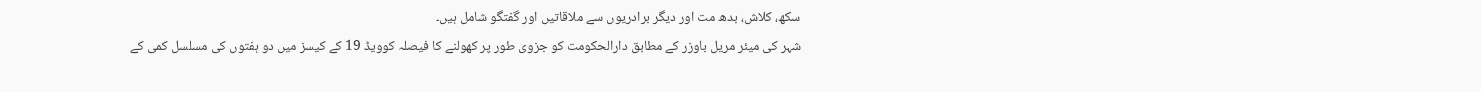سکھ، کلاش، بدھ مت اور دیگر برادریوں سے ملاقاتیں اور گفتگو شامل ہیں۔
شہر کی میئر مریل باوزر کے مطابق دارالحکومت کو جزوی طور پر کھولنے کا فیصلہ کوویڈ 19 کے کیسز میں دو ہفتوں کی مسلسل کمی کے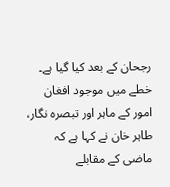رجحان کے بعد کیا گیا ہے۔
خطے میں موجود افغان امور کے ماہر اور تبصرہ نگار، طاہر خان نے کہا ہے کہ ماضی کے مقابلے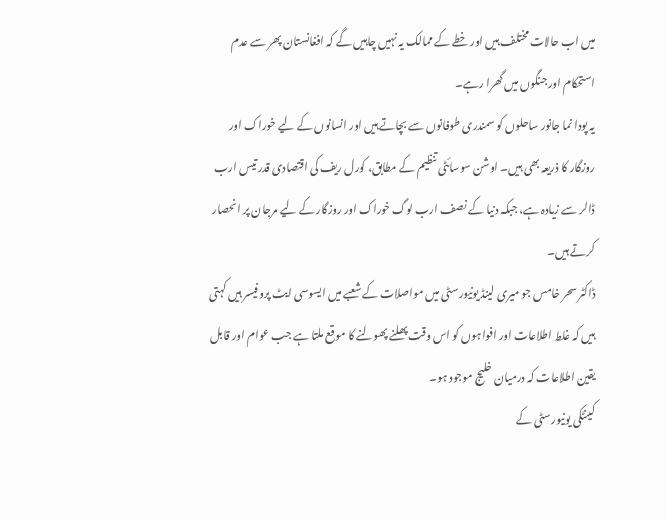میں اب حالات مختلف ہیں اور خطے کے ممالک یہ نہیں چاہیں گے کہ افغانستان پھر سے عدم استحکام اور جنگوں میں گھرا رہے۔
یہ پودا نما جانور ساحلوں کو سمندری طوفانوں سے بچاتے ہیں اور انسانوں کے لیے خوراک اور روزگار کا ذریعہ بھی ہیں۔ اوشن سوسائٹی تنظیم کے مطابق، کورل ریف کی اقتصادی قدر تیس ارب ڈالر سے زیادہ ہے، جبکہ دنیا کے نصف ارب لوگ خوراک اور روزگار کے لیے مرجان پر انحصار کرتے ہیں۔
ڈاکٹر سحر خامس جو میری لینڈ یونیورسٹی میں مواصلات کے شعبے میں ایسوسی ایٹ پروفیسر ہیں کہتی ہیں کہ غلط اطلاعات اور افواہوں کو اس وقت پھلنے پھولنے کا موقع ملتا ہے جب عوام اور قابل یقین اطلاعات کہ درمیان خلیج موجود ہو۔
کینٹکی یونیورسٹی کے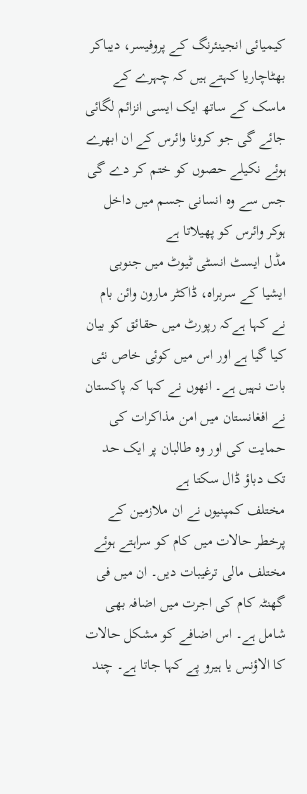کیمیائی انجینئرنگ کے پروفیسر، دیباکر بھٹاچاریا کہتے ہیں کہ چہرے کے ماسک کے ساتھ ایک ایسی انزائم لگائی جائے گی جو کرونا وائرس کے ان ابھرے ہوئے نکیلے حصوں کو ختم کر دے گی جس سے وہ انسانی جسم میں داخل ہوکر وائرس کو پھیلاتا ہے
مڈل ایسٹ انسٹی ٹیوٹ میں جنوبی ایشیا کے سربراہ، ڈاکٹر مارون وائن بام نے کہا ہےکہ رپورٹ میں حقائق کو بیان کیا گیا ہے اور اس میں کوئی خاص نئی بات نہیں ہے۔ انھوں نے کہا کہ پاکستان نے افغانستان میں امن مذاکرات کی حمایت کی اور وہ طالبان پر ایک حد تک دباؤ ڈال سکتا ہے
مختلف کمپنیوں نے ان ملازمین کے پرخطر حالات میں کام کو سراہتے ہوئے مختلف مالی ترغیبات دیں۔ ان میں فی گھنٹہ کام کی اجرت میں اضافہ بھی شامل ہے۔ اس اضافے کو مشکل حالات کا الاؤنس یا ہیرو پے کہا جاتا ہے۔ چند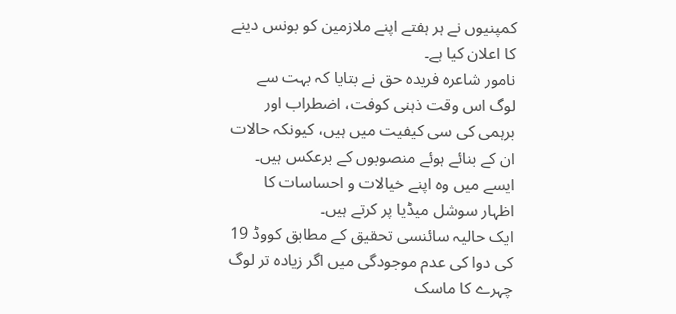کمپنیوں نے ہر ہفتے اپنے ملازمین کو بونس دینے کا اعلان کیا ہے۔
نامور شاعرہ فریدہ حق نے بتایا کہ بہت سے لوگ اس وقت ذہنی کوفت، اضطراب اور برہمی کی سی کیفیت میں ہیں، کیونکہ حالات ان کے بنائے ہوئے منصوبوں کے برعکس ہیں۔ ایسے میں وہ اپنے خیالات و احساسات کا اظہار سوشل میڈیا پر کرتے ہیں۔
ایک حالیہ سائنسی تحقیق کے مطابق کووڈ 19 کی دوا کی عدم موجودگی میں اگر زیادہ تر لوگ چہرے کا ماسک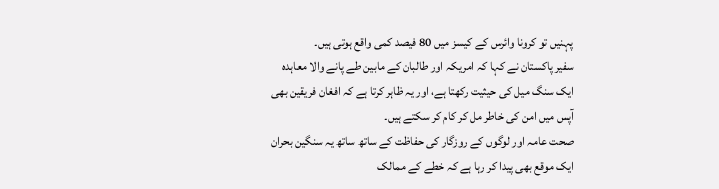پہنیں تو کرونا وائرس کے کیسز میں 80 فیصد کمی واقع ہوتی ہیں۔
سفیر پاکستان نے کہا کہ امریکہ اور طالبان کے مابین طے پانے والا معاہدہ ایک سنگ میل کی حیثیت رکھتا ہے، اور یہ ظاہر کرتا ہے کہ افغان فریقین بھی آپس میں امن کی خاطر مل کر کام کر سکتے ہیں۔
صحت عامہ اور لوگوں کے روزگار کی حفاظت کے ساتھ ساتھ یہ سنگین بحران ایک موقع بھی پیدا کر رہا ہے کہ خطے کے ممالک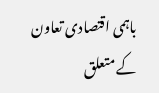باہمی اقتصادی تعاون کے متعلق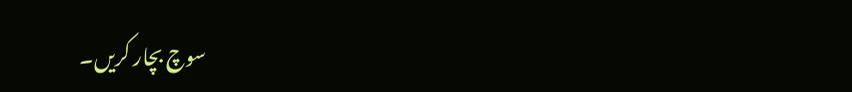سوچ بچار کریں۔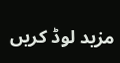مزید لوڈ کریں